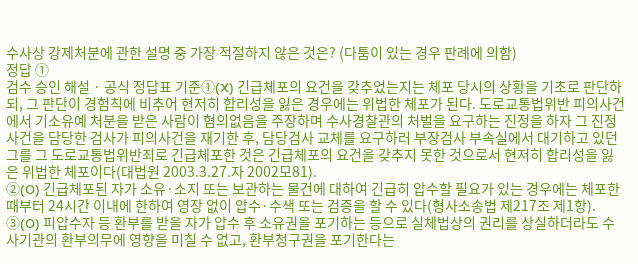수사상 강제처분에 관한 설명 중 가장 적절하지 않은 것은? (다툼이 있는 경우 판례에 의함)
정답 ①
검수 승인 해설 · 공식 정답표 기준①(X) 긴급체포의 요건을 갖추었는지는 체포 당시의 상황을 기초로 판단하되, 그 판단이 경험칙에 비추어 현저히 합리성을 잃은 경우에는 위법한 체포가 된다. 도로교통법위반 피의사건에서 기소유예 처분을 받은 사람이 혐의없음을 주장하며 수사경찰관의 처벌을 요구하는 진정을 하자 그 진정사건을 담당한 검사가 피의사건을 재기한 후, 담당검사 교체를 요구하러 부장검사 부속실에서 대기하고 있던 그를 그 도로교통법위반죄로 긴급체포한 것은 긴급체포의 요건을 갖추지 못한 것으로서 현저히 합리성을 잃은 위법한 체포이다(대법원 2003.3.27.자 2002모81).
②(O) 긴급체포된 자가 소유·소지 또는 보관하는 물건에 대하여 긴급히 압수할 필요가 있는 경우에는 체포한 때부터 24시간 이내에 한하여 영장 없이 압수·수색 또는 검증을 할 수 있다(형사소송법 제217조 제1항).
③(O) 피압수자 등 환부를 받을 자가 압수 후 소유권을 포기하는 등으로 실체법상의 권리를 상실하더라도 수사기관의 환부의무에 영향을 미칠 수 없고, 환부청구권을 포기한다는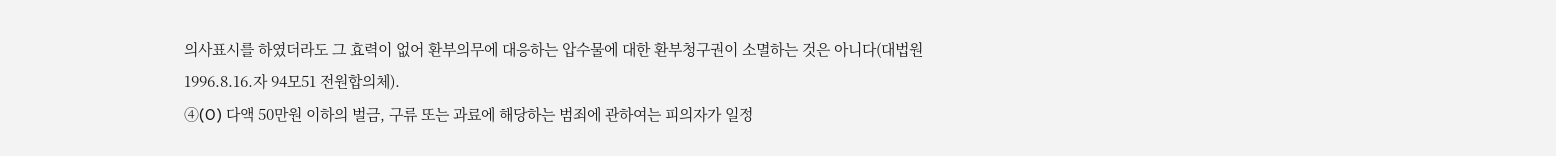의사표시를 하였더라도 그 효력이 없어 환부의무에 대응하는 압수물에 대한 환부청구권이 소멸하는 것은 아니다(대법원 1996.8.16.자 94모51 전원합의체).
④(O) 다액 50만원 이하의 벌금, 구류 또는 과료에 해당하는 범죄에 관하여는 피의자가 일정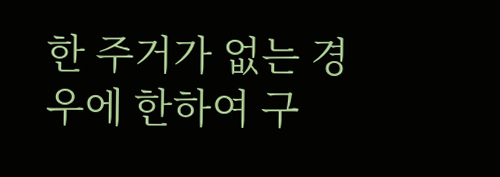한 주거가 없는 경우에 한하여 구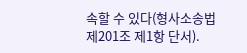속할 수 있다(형사소송법 제201조 제1항 단서).